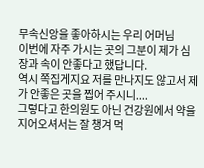무속신앙을 좋아하시는 우리 어머님
이번에 자주 가시는 곳의 그분이 제가 심장과 속이 안좋다고 했답니다.
역시 쪽집게지요 저를 만나지도 않고서 제가 안좋은 곳을 찝어 주시니....
그렇다고 한의원도 아닌 건강원에서 약을 지어오셔서는 잘 챙겨 먹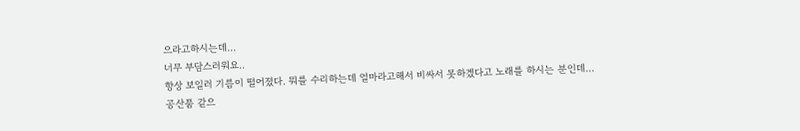으라고하시는데...
너무 부담스러워요..
항상 보일러 기름이 떨어졌다. 뭐를 수리하는데 얼마라고해서 비싸서 못하겠다고 노래를 하시는 분인데...
공산품 같으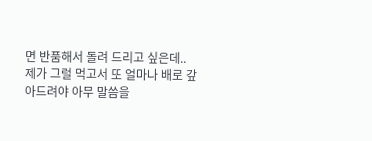면 반품해서 돌려 드리고 싶은데..
제가 그럴 먹고서 또 얼마나 배로 갚아드려야 아무 말씀을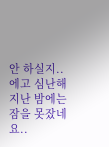안 하실지..
에고 심난해
지난 밤에는 잠을 못잤네요..